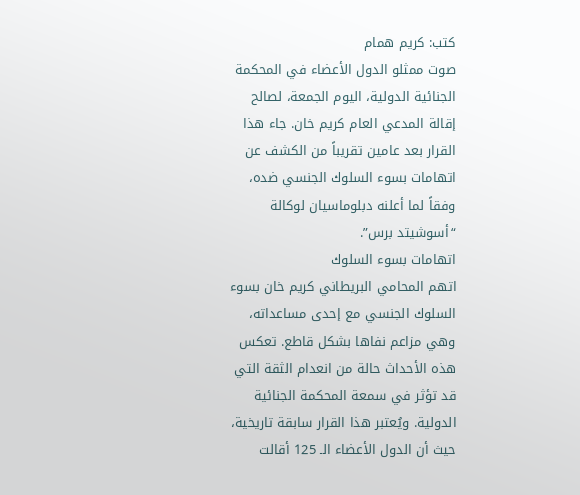كتب: كريم همام
صوت ممثلو الدول الأعضاء في المحكمة الجنائية الدولية، اليوم الجمعة، لصالح إقالة المدعي العام كريم خان. جاء هذا القرار بعد عامين تقريباً من الكشف عن اتهامات بسوء السلوك الجنسي ضده، وفقاً لما أعلنه دبلوماسيان لوكالة “أسوشيتد برس”.
اتهامات بسوء السلوك
اتهم المحامي البريطاني كريم خان بسوء السلوك الجنسي مع إحدى مساعداته، وهي مزاعم نفاها بشكل قاطع. تعكس هذه الأحداث حالة من انعدام الثقة التي قد تؤثر في سمعة المحكمة الجنائية الدولية. ويُعتبر هذا القرار سابقة تاريخية، حيث أن الدول الأعضاء الـ 125 أقالت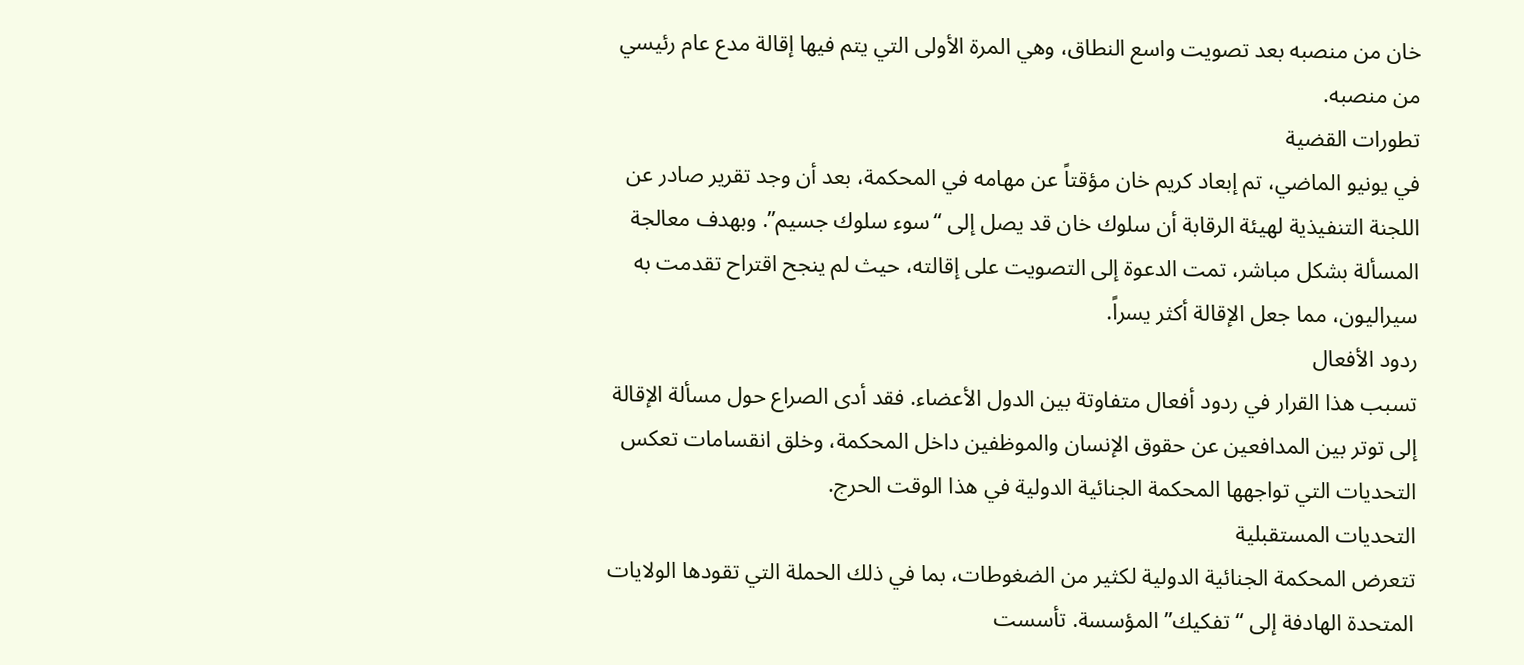خان من منصبه بعد تصويت واسع النطاق، وهي المرة الأولى التي يتم فيها إقالة مدع عام رئيسي من منصبه.
تطورات القضية
في يونيو الماضي، تم إبعاد كريم خان مؤقتاً عن مهامه في المحكمة، بعد أن وجد تقرير صادر عن اللجنة التنفيذية لهيئة الرقابة أن سلوك خان قد يصل إلى “سوء سلوك جسيم”. وبهدف معالجة المسألة بشكل مباشر، تمت الدعوة إلى التصويت على إقالته، حيث لم ينجح اقتراح تقدمت به سيراليون، مما جعل الإقالة أكثر يسراً.
ردود الأفعال
تسبب هذا القرار في ردود أفعال متفاوتة بين الدول الأعضاء. فقد أدى الصراع حول مسألة الإقالة إلى توتر بين المدافعين عن حقوق الإنسان والموظفين داخل المحكمة، وخلق انقسامات تعكس التحديات التي تواجهها المحكمة الجنائية الدولية في هذا الوقت الحرج.
التحديات المستقبلية
تتعرض المحكمة الجنائية الدولية لكثير من الضغوطات، بما في ذلك الحملة التي تقودها الولايات المتحدة الهادفة إلى “تفكيك” المؤسسة. تأسست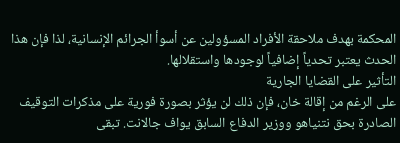المحكمة بهدف ملاحقة الأفراد المسؤولين عن أسوأ الجرائم الإنسانية، لذا فإن هذا الحدث يعتبر تحدياً إضافياً لوجودها واستقلالها.
التأثير على القضايا الجارية
على الرغم من إقالة خان، فإن ذلك لن يؤثر بصورة فورية على مذكرات التوقيف الصادرة بحق نتنياهو ووزير الدفاع السابق يواف جالانت. تبقى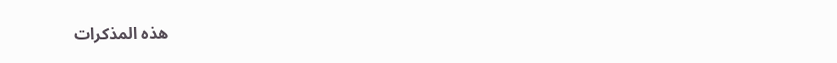هذه المذكرات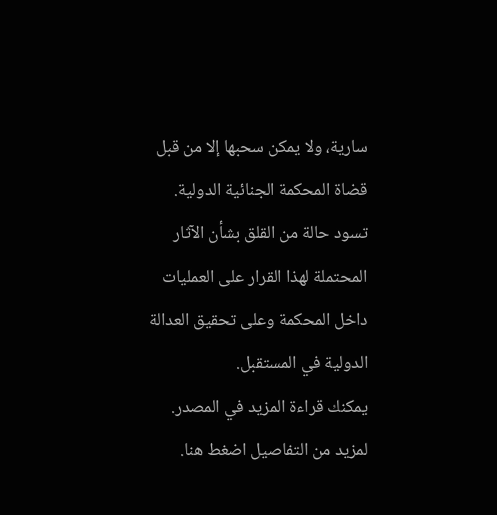سارية، ولا يمكن سحبها إلا من قبل قضاة المحكمة الجنائية الدولية.
تسود حالة من القلق بشأن الآثار المحتملة لهذا القرار على العمليات داخل المحكمة وعلى تحقيق العدالة الدولية في المستقبل.
يمكنك قراءة المزيد في المصدر.
لمزيد من التفاصيل اضغط هنا.